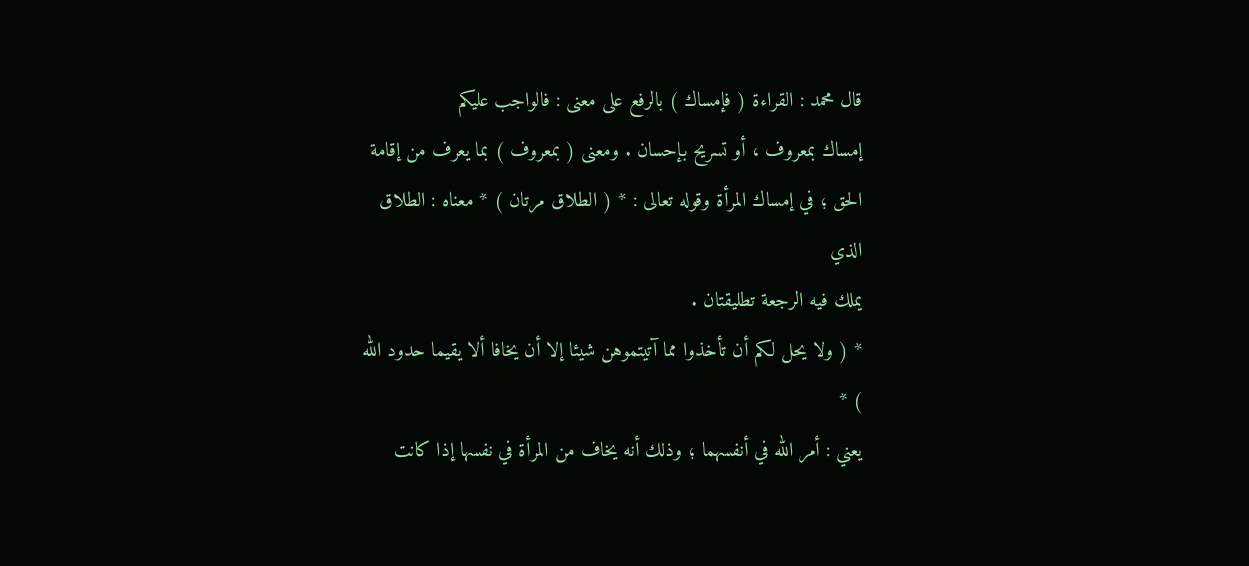قال محمد : القراءة ( فإمساك ) بالرفع على معنى : فالواجب عليكم
إمساك بمعروف ، أو تسريح بإحسان . ومعنى ( بمعروف ) بما يعرف من إقامة
الحق ؛ في إمساك المرأة وقوله تعالى : * ( الطلاق مرتان ) * معناه : الطلاق الذي
يملك فيه الرجعة تطليقتان .
* ( ولا يحل لكم أن تأخذوا مما آتيتموهن شيئا إلا أن يخافا ألا يقيما حدود الله ) *
يعني : أمر الله في أنفسهما ؛ وذلك أنه يخاف من المرأة في نفسها إذا كانت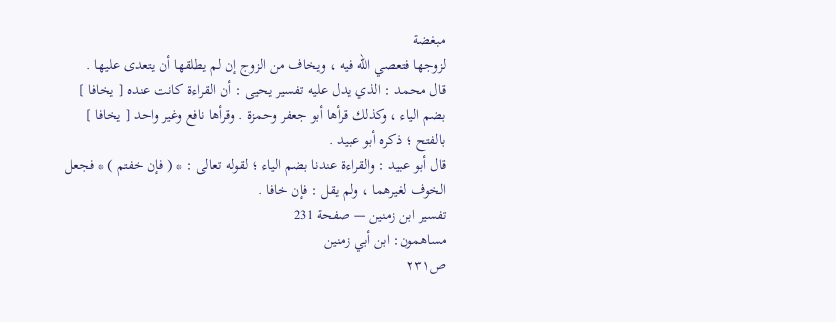مبغضة
لزوجها فتعصي الله فيه ، ويخاف من الزوج إن لم يطلقها أن يتعدى عليها .
قال محمد : الذي يدل عليه تفسير يحيى : أن القراءة كانت عنده [ يخافا ]
بضم الياء ، وكذلك قرأها أبو جعفر وحمزة . وقرأها نافع وغير واحد [ يخافا ]
بالفتح ؛ ذكره أبو عبيد .
قال أبو عبيد : والقراءة عندنا بضم الياء ؛ لقوله تعالى : * ( فإن خفتم ) * فجعل
الخوف لغيرهما ، ولم يقل : فإن خافا .
تفسير ابن زمنين — صفحة 231
مساهمون: ابن أبي زمنين
ص٢٣١